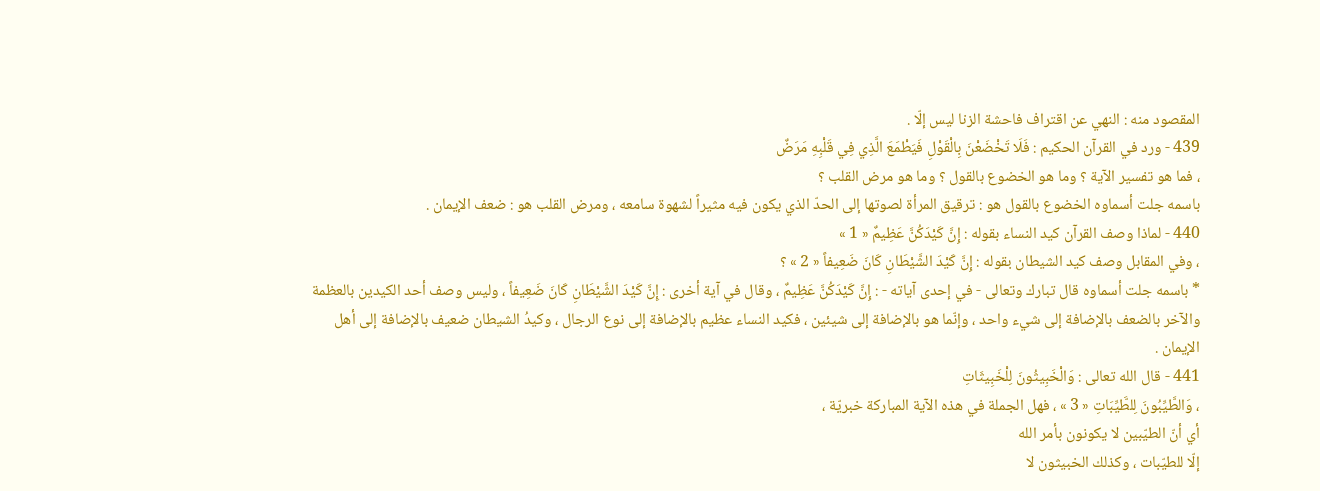المقصود منه : النهي عن اقتراف فاحشة الزنا ليس إلّا .
439 - ورد في القرآن الحكيم : فَلَا تَخْضَعْنَ بِالْقَوْلِ فَيَطْمَعَ الَّذِي فِي قَلْبِهِ مَرَضٌ
، فما هو تفسير الآية ؟ وما هو الخضوع بالقول ؟ وما هو مرض القلب ؟
باسمه جلت أسماوه الخضوع بالقول هو : ترقيق المرأة لصوتها إلى الحدّ الذي يكون فيه مثيراً لشهوة سامعه ، ومرض القلب هو : ضعف الإيمان .
440 - لماذا وصف القرآن كيد النساء بقوله : إِنَّ كَيْدَكُنَّ عَظِيمٌ « 1 »
، وفي المقابل وصف كيد الشيطان بقوله : إِنَّ كَيْدَ الشَّيْطَانِ كَانَ ضَعِيفاً « 2 » ؟
* باسمه جلت أسماوه قال تبارك وتعالى - في إحدى آياته - : إِنَّ كَيْدَكُنَّ عَظِيمٌ ، وقال في آية أخرى : إِنَّ كَيْدَ الشَّيْطَانِ كَانَ ضَعِيفاً ، وليس وصف أحد الكيدين بالعظمة والآخر بالضعف بالإضافة إلى شيء واحد ، وإنّما هو بالإضافة إلى شيئين ، فكيد النساء عظيم بالإضافة إلى نوع الرجال ، وكيدُ الشيطان ضعيف بالإضافة إلى أهل الإيمان .
441 - قال الله تعالى : وَالْخَبِيثُونَ لِلْخَبِيثَاتِ
، وَالطَّيِّبُونَ لِلطَّيِّبَاتِ « 3 » ، فهل الجملة في هذه الآية المباركة خبريّة ،
أي أنّ الطيّبين لا يكونون بأمر الله
إلّا للطيّبات ، وكذلك الخبيثون لا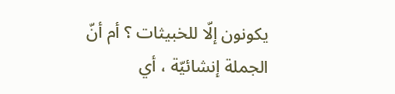يكونون إلّا للخبيثات ؟ أم أنّ الجملة إنشائيّة ، أي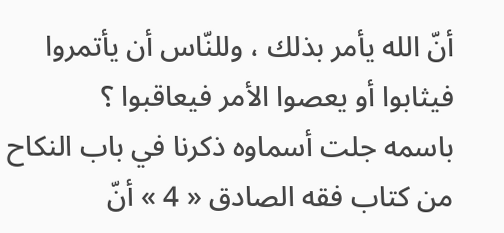أنّ الله يأمر بذلك ، وللنّاس أن يأتمروا فيثابوا أو يعصوا الأمر فيعاقبوا ؟
باسمه جلت أسماوه ذكرنا في باب النكاح من كتاب فقه الصادق « 4 » أنّ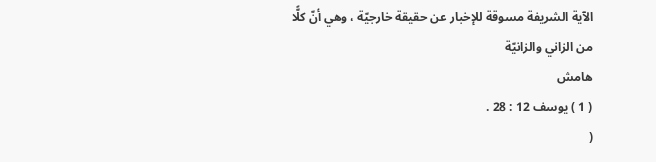الآية الشريفة مسوقة للإخبار عن حقيقة خارجيّة ، وهي أنّ كلًّا من الزاني والزانيّة
هامش
( 1 ) يوسف 12 : 28 .
(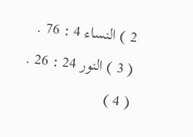2 ) النساء 4 : 76 .
( 3 ) النور 24 : 26 .
( 4 )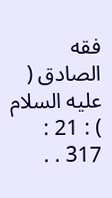فقه الصادق ( عليه السلام ) : 21 : 317 . .